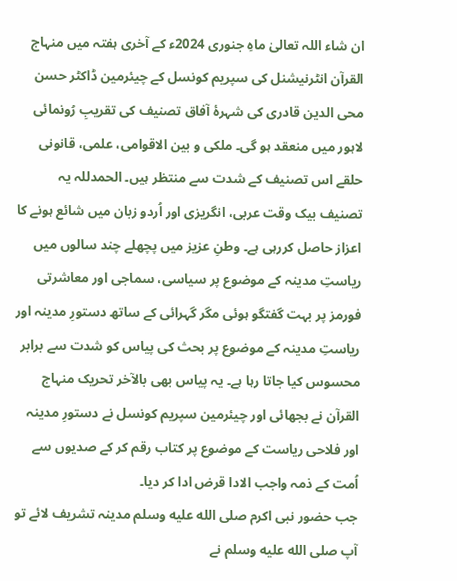ان شاء اللہ تعالیٰ ماہِ جنوری 2024ء کے آخری ہفتہ میں منہاج القرآن انٹرنیشنل کی سپریم کونسل کے چیئرمین ڈاکٹر حسن محی الدین قادری کی شہرۂ آفاق تصنیف کی تقریبِ رُونمائی لاہور میں منعقد ہو گی۔ ملکی و بین الاقوامی، علمی، قانونی حلقے اس تصنیف کے شدت سے منتظر ہیں۔ الحمدللہ یہ تصنیف بیک وقت عربی، انگریزی اور اُردو زبان میں شائع ہونے کا اعزاز حاصل کررہی ہے۔ وطنِ عزیز میں پچھلے چند سالوں میں ریاستِ مدینہ کے موضوع پر سیاسی، سماجی اور معاشرتی فورمز پر بہت گفتگو ہوئی مگر گہرائی کے ساتھ دستورِ مدینہ اور ریاستِ مدینہ کے موضوع پر بحث کی پیاس کو شدت سے برابر محسوس کیا جاتا رہا ہے۔ یہ پیاس بھی بالآخر تحریک منہاج القرآن نے بجھائی اور چیئرمین سپریم کونسل نے دستورِ مدینہ اور فلاحی ریاست کے موضوع پر کتاب رقم کر کے صدیوں سے اُمت کے ذمہ واجب الادا قرض ادا کر دیا۔
جب حضور نبی اکرم صلى الله عليه وسلم مدینہ تشریف لائے تو آپ صلى الله عليه وسلم نے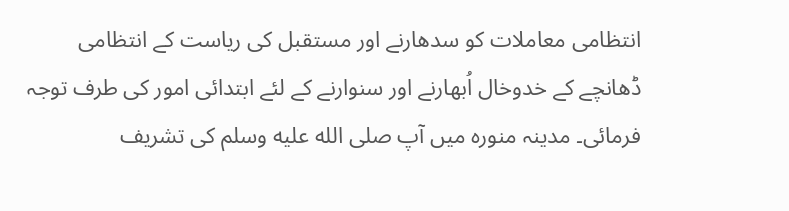انتظامی معاملات کو سدھارنے اور مستقبل کی ریاست کے انتظامی ڈھانچے کے خدوخال اُبھارنے اور سنوارنے کے لئے ابتدائی امور کی طرف توجہ فرمائی۔ مدینہ منورہ میں آپ صلى الله عليه وسلم کی تشریف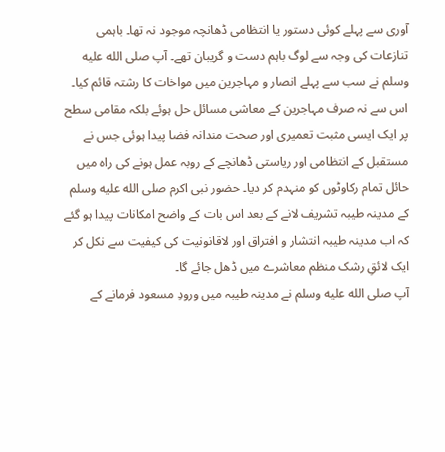آوری سے پہلے کوئی دستور یا انتظامی ڈھانچہ موجود نہ تھا۔ باہمی تنازعات کی وجہ سے لوگ باہم دست و گریبان تھے۔ آپ صلى الله عليه وسلم نے سب سے پہلے انصار و مہاجرین میں مواخات کا رشتہ قائم کیا۔ اس سے نہ صرف مہاجرین کے معاشی مسائل حل ہوئے بلکہ مقامی سطح پر ایک ایسی مثبت تعمیری اور صحت مندانہ فضا پیدا ہوئی جس نے مستقبل کے انتظامی اور ریاستی ڈھانچے کے روبہ عمل ہونے کی راہ میں حائل تمام رکاوٹوں کو منہدم کر دیا۔ حضور نبی اکرم صلى الله عليه وسلم کے مدینہ طیبہ تشریف لانے کے بعد اس بات کے واضح امکانات پیدا ہو گئے کہ اب مدینہ طیبہ انتشار و افتراق اور لاقانونیت کی کیفیت سے نکل کر ایک لائقِ رشک منظم معاشرے میں ڈھل جائے گا۔
آپ صلى الله عليه وسلم نے مدینہ طیبہ میں ورودِ مسعود فرمانے کے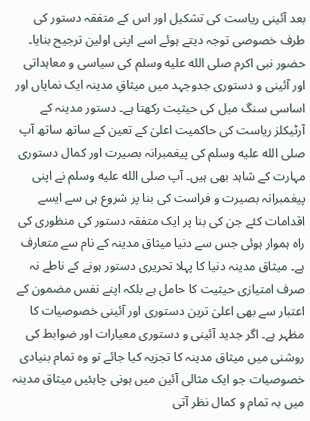بعد آئینی ریاست کی تشکیل اور اس کے متفقہ دستور کی طرف خصوصی توجہ دیتے ہوئے اسے اپنی اولین ترجیح بنایا۔ حضور نبی اکرم صلى الله عليه وسلم کی سیاسی و معاہداتی اور آئینی و دستوری جدوجہد میں میثاقِ مدینہ ایک نمایاں اور اساسی سنگ میل کی حیثیت رکھتا ہے۔ دستور مدینہ کے آرٹیکلز ریاست کی حاکمیت اعلیٰ کے تعین کے ساتھ ساتھ آپ صلى الله عليه وسلم کی پیغمبرانہ بصیرت اور کمال دستوری مہارت کے شاہد بھی ہیں۔ آپ صلى الله عليه وسلم نے اپنی پیغمبرانہ بصیرت و فراست کی بنا پر شروع ہی سے ایسے اقدامات کئے جن کی بنا پر ایک متفقہ دستور کی منظوری کی راہ ہموار ہوئی جس سے دنیا میثاق مدینہ کے نام سے متعارف ہے۔ میثاق مدینہ دنیا کا پہلا تحریری دستور ہونے کے ناطے نہ صرف امتیازی حیثیت کا حامل ہے بلکہ اپنے نفس مضمون کے اعتبار سے بھی اعلیٰ ترین دستوری اور آئینی خصوصیات کا مظہر ہے۔ اگر جدید آئینی و دستوری معیارات اور ضوابط کی روشنی میں میثاق مدینہ کا تجزیہ کیا جائے تو وہ تمام بنیادی خصوصیات جو ایک مثالی آئین میں ہونی چاہئیں میثاق مدینہ میں بہ تمام و کمال نظر آتی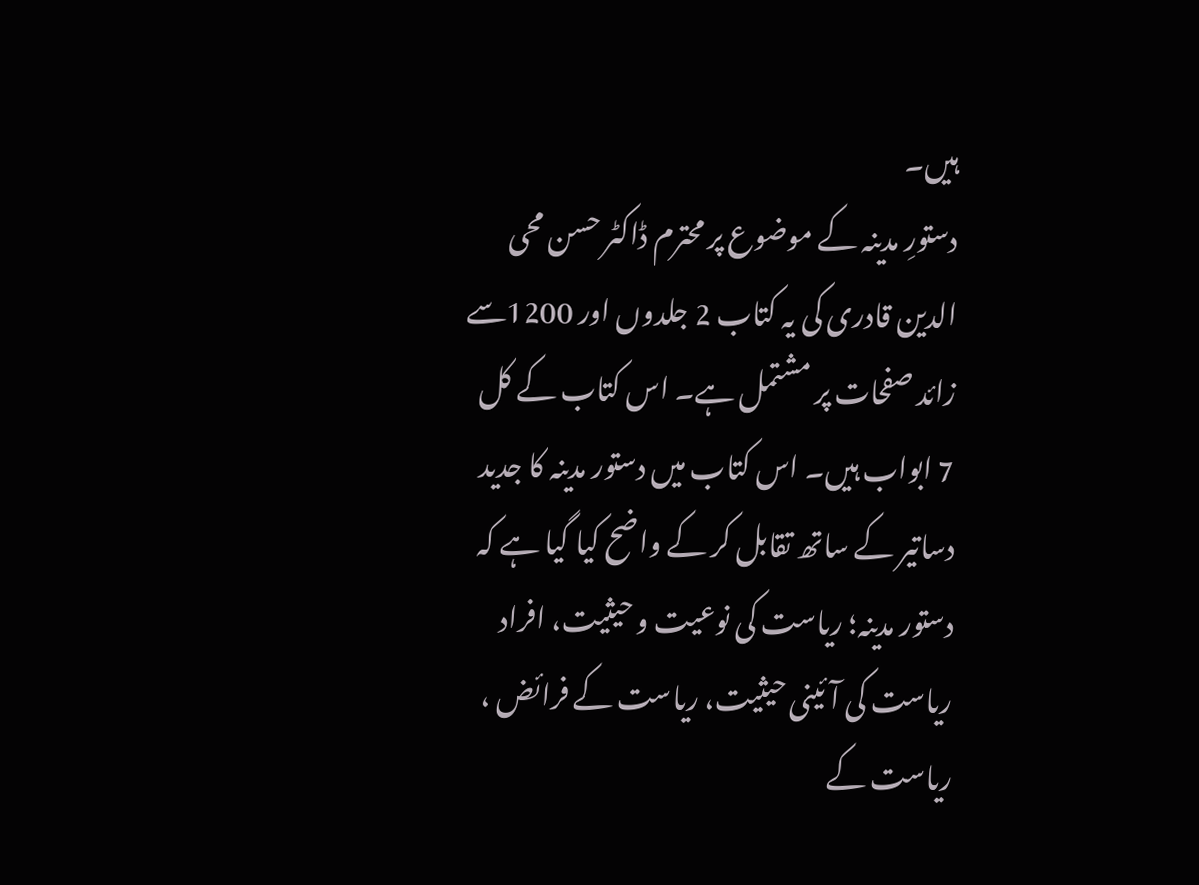ہیں۔
دستورِ مدینہ کے موضوع پر محترم ڈاکٹر حسن محی الدین قادری کی یہ کتاب 2 جلدوں اور 1200سے زائد صفحات پر مشتمل ہے۔ اس کتاب کے کل 7 ابواب ہیں۔ اس کتاب میں دستور مدینہ کا جدید دساتیر کے ساتھ تقابل کر کے واضح کیا گیا ہے کہ دستور مدینہ؛ ریاست کی نوعیت و حیثیت، افراد ریاست کی آئینی حیثیت، ریاست کے فرائض ، ریاست کے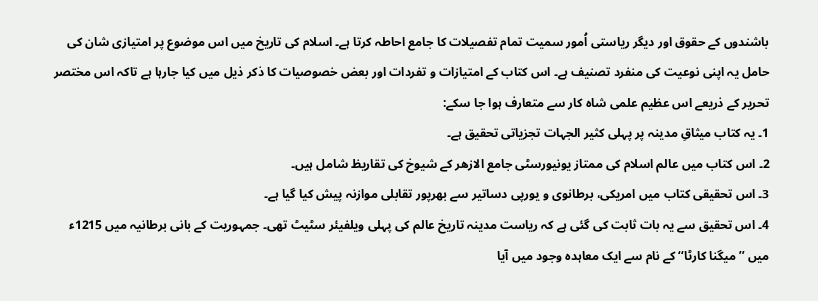باشندوں کے حقوق اور دیگر ریاستی اُمور سمیت تمام تفصیلات کا جامع احاطہ کرتا ہے۔ اسلام کی تاریخ میں اس موضوع پر امتیازی شان کی حامل یہ اپنی نوعیت کی منفرد تصنیف ہے۔ اس کتاب کے امتیازات و تفردات اور بعض خصوصیات کا ذکر ذیل میں کیا جارہا ہے تاکہ اس مختصر تحریر کے ذریعے اس عظیم علمی شاہ کار سے متعارف ہوا جا سکے:
1۔ یہ کتاب میثاقِ مدینہ پر پہلی کثیر الجہات تجزیاتی تحقیق ہے۔
2۔ اس کتاب میں عالم اسلام کی ممتاز یونیورسٹی جامع الازھر کے شیوخ کی تقاریظ شامل ہیں۔
3۔ اس تحقیقی کتاب میں امریکی، برطانوی و یورپی دساتیر سے بھرپور تقابلی موازنہ پیش کیا گیا ہے۔
4۔ اس تحقیق سے یہ بات ثابت کی گئی ہے کہ ریاست مدینہ تاریخ عالم کی پہلی ویلفیئر سٹیٹ تھی۔ جمہوریت کے بانی برطانیہ میں 1215ء میں ’’میگنا کارٹا‘‘ کے نام سے ایک معاہدہ وجود میں آیا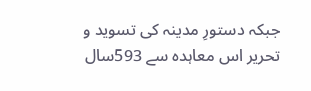جبکہ دستورِ مدینہ کی تسوید و تحریر اس معاہدہ سے 593سال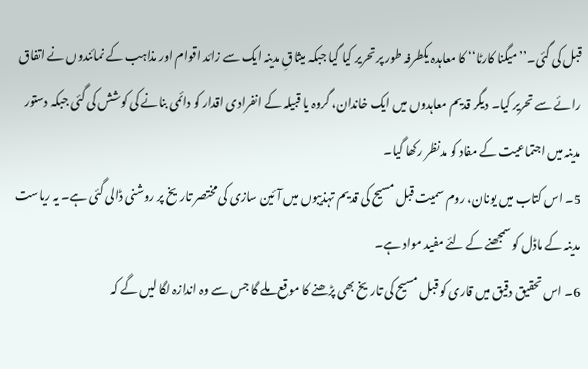قبل کی گئی۔’’میگنا کارٹا‘‘ کا معاہدہ یکطرفہ طور پر تحریر کیا گیا جبکہ میثاقِ مدینہ ایک سے زائد اقوام اور مذاہب کے نمائندوں نے اتفاق رائے سے تحریر کیا۔ دیگر قدیم معاہدوں میں ایک خاندان، گروہ یا قبیلہ کے انفرادی اقدار کو دائمی بنانے کی کوشش کی گئی جبکہ دستور مدینہ میں اجتماعیت کے مفاد کو مدنظر رکھا گیا۔
5۔ اس کتاب میں یونان، روم سمیت قبل مسیح کی قدیم تہذیبوں میں آئین سازی کی مختصر تاریخ پر روشنی ڈالی گئی ہے۔ یہ ریاست مدینہ کے ماڈل کو سمجھنے کے لئے مفید مواد ہے۔
6۔ اس تحقیق دقیق میں قاری کو قبل مسیح کی تاریخ بھی پڑھنے کا موقع ملے گا جس سے وہ اندازہ لگا لیں گے کہ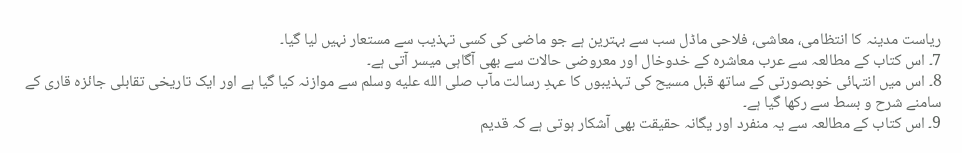ریاست مدینہ کا انتظامی، معاشی، فلاحی ماڈل سب سے بہترین ہے جو ماضی کی کسی تہذیب سے مستعار نہیں لیا گیا۔
7۔ اس کتاب کے مطالعہ سے عرب معاشرہ کے خدوخال اور معروضی حالات سے بھی آگاہی میسر آتی ہے۔
8۔ اس میں انتہائی خوبصورتی کے ساتھ قبل مسیح کی تہذیبوں کا عہدِ رسالت مآب صلى الله عليه وسلم سے موازنہ کیا گیا ہے اور ایک تاریخی تقابلی جائزہ قاری کے سامنے شرح و بسط سے رکھا گیا ہے۔
9۔ اس کتاب کے مطالعہ سے یہ منفرد اور یگانہ حقیقت بھی آشکار ہوتی ہے کہ قدیم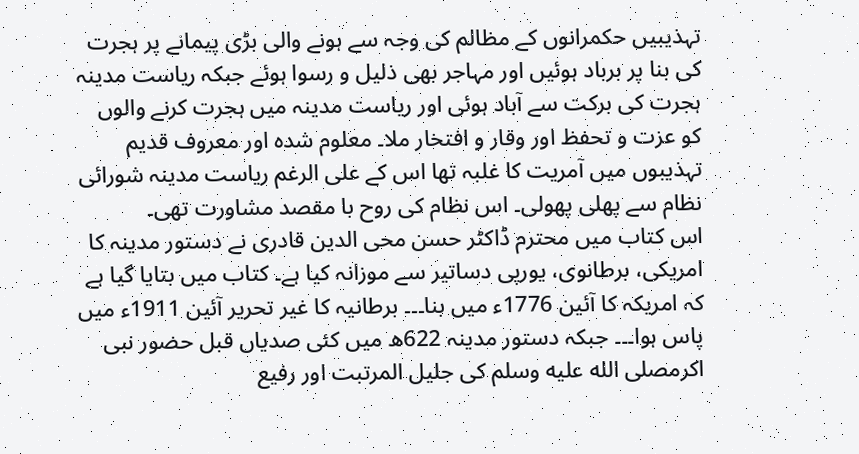تہذیبیں حکمرانوں کے مظالم کی وجہ سے ہونے والی بڑی پیمانے پر ہجرت کی بنا پر برباد ہوئیں اور مہاجر بھی ذلیل و رسوا ہوئے جبکہ ریاست مدینہ ہجرت کی برکت سے آباد ہوئی اور ریاست مدینہ میں ہجرت کرنے والوں کو عزت و تحفظ اور وقار و افتخار ملا۔ معلوم شدہ اور معروف قدیم تہذیبوں میں آمریت کا غلبہ تھا اس کے علی الرغم ریاست مدینہ شورائی نظام سے پھلی پھولی۔ اس نظام کی روح با مقصد مشاورت تھی۔
اس کتاب میں محترم ڈاکٹر حسن محی الدین قادری نے دستور مدینہ کا امریکی، برطانوی، یورپی دساتیر سے موزانہ کیا ہے۔ کتاب میں بتایا گیا ہے کہ امریکہ کا آئین 1776ء میں بنا۔۔۔ برطانیہ کا غیر تحریر آئین 1911ء میں پاس ہوا۔۔۔ جبکہ دستور مدینہ 622ھ میں کئی صدیاں قبل حضور نبی اکرمصلى الله عليه وسلم کی جلیل المرتبت اور رفیع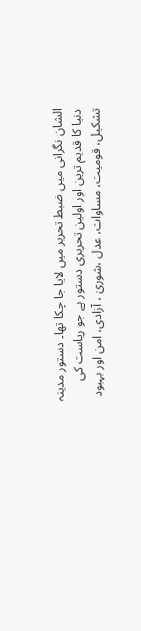الشان نگرانی میں ضبط تحریر میں لایا جا چکا تھا۔ دستور مدینہ دنیا کا قدیم ترین اور اولین تحریری دستور ہے جو ریاست کی تشکیل، قومیت، مساوات، عدل ،شوریٰ ، آزادی، امن اور بہبود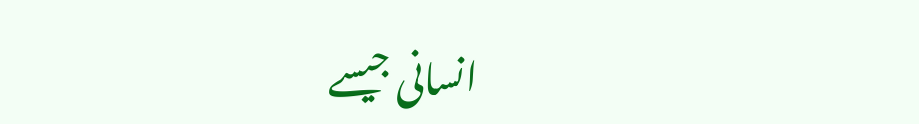انسانی جیسے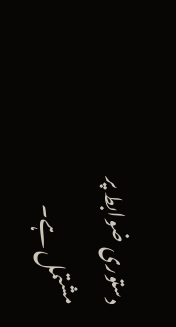دستوری ضوابط پر مشتمل ہے۔